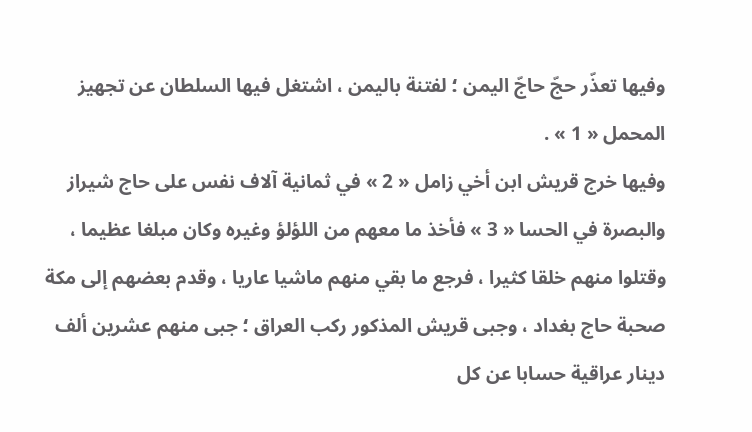وفيها تعذّر حجّ حاجّ اليمن ؛ لفتنة باليمن ، اشتغل فيها السلطان عن تجهيز المحمل « 1 » .
وفيها خرج قريش ابن أخي زامل « 2 » في ثمانية آلاف نفس على حاج شيراز والبصرة في الحسا « 3 » فأخذ ما معهم من اللؤلؤ وغيره وكان مبلغا عظيما ، وقتلوا منهم خلقا كثيرا ، فرجع ما بقي منهم ماشيا عاريا ، وقدم بعضهم إلى مكة صحبة حاج بغداد ، وجبى قريش المذكور ركب العراق ؛ جبى منهم عشرين ألف دينار عراقية حسابا عن كل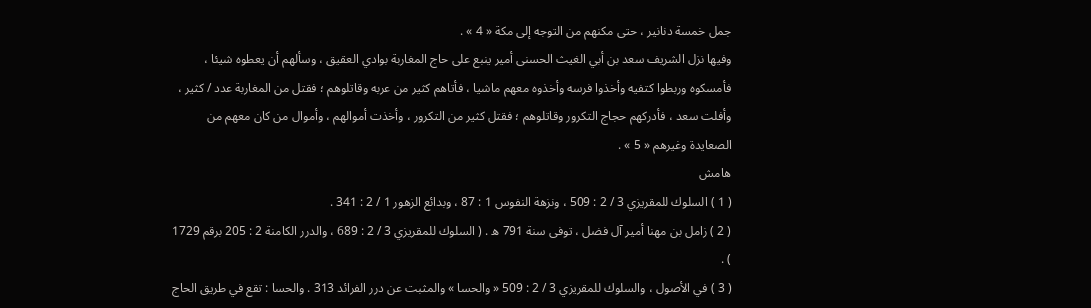جمل خمسة دنانير ، حتى مكنهم من التوجه إلى مكة « 4 » .
وفيها نزل الشريف سعد بن أبي الغيث الحسنى أمير ينبع على حاج المغاربة بوادي العقيق ، وسألهم أن يعطوه شيئا ، فأمسكوه وربطوا كتفيه وأخذوا فرسه وأخذوه معهم ماشيا ، فأتاهم كثير من عربه وقاتلوهم ؛ فقتل من المغاربة عدد / كثير ، وأفلت سعد ، فأدركهم حجاج التكرور وقاتلوهم ؛ فقتل كثير من التكرور ، وأخذت أموالهم ، وأموال من كان معهم من الصعايدة وغيرهم « 5 » .
هامش
( 1 ) السلوك للمقريزي 3 / 2 : 509 ، ونزهة النفوس 1 : 87 ، وبدائع الزهور 1 / 2 : 341 .
( 2 ) زامل بن مهنا أمير آل فضل ، توفى سنة 791 ه . ( السلوك للمقريزي 3 / 2 : 689 ، والدرر الكامنة 2 : 205 برقم 1729 ) .
( 3 ) في الأصول ، والسلوك للمقريزي 3 / 2 : 509 « والحسا » والمثبت عن درر الفرائد 313 . والحسا : تقع في طريق الحاج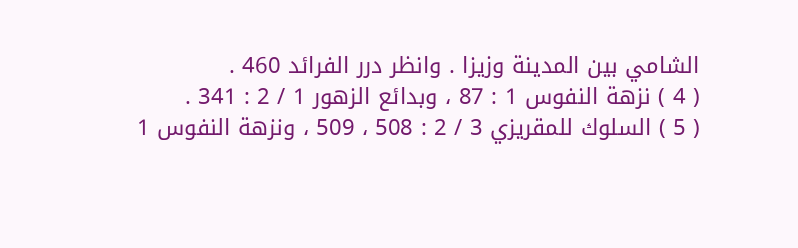الشامي بين المدينة وزيزا . وانظر درر الفرائد 460 .
( 4 ) نزهة النفوس 1 : 87 ، وبدائع الزهور 1 / 2 : 341 .
( 5 ) السلوك للمقريزي 3 / 2 : 508 ، 509 ، ونزهة النفوس 1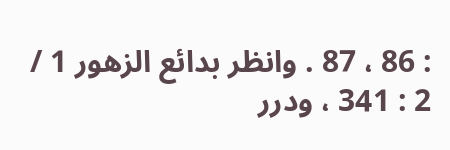: 86 ، 87 . وانظر بدائع الزهور 1 / 2 : 341 ، ودرر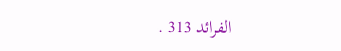الفرائد 313 .